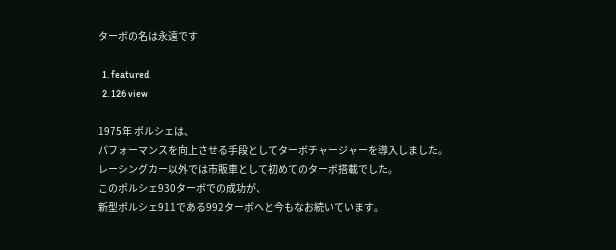ターボの名は永遠です

  1. featured
  2. 126 view

1975年 ポルシェは、
パフォーマンスを向上させる手段としてターボチャージャーを導入しました。
レーシングカー以外では市販車として初めてのターボ搭載でした。
このポルシェ930ターボでの成功が、
新型ポルシェ911である992ターボへと今もなお続いています。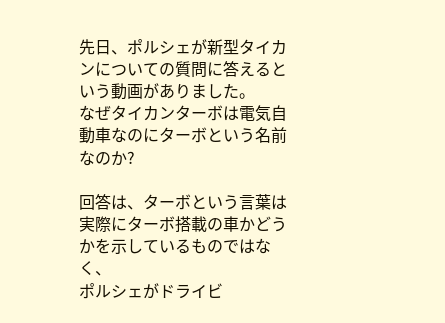先日、ポルシェが新型タイカンについての質問に答えるという動画がありました。
なぜタイカンターボは電気自動車なのにターボという名前なのか?

回答は、ターボという言葉は実際にターボ搭載の車かどうかを示しているものではなく、
ポルシェがドライビ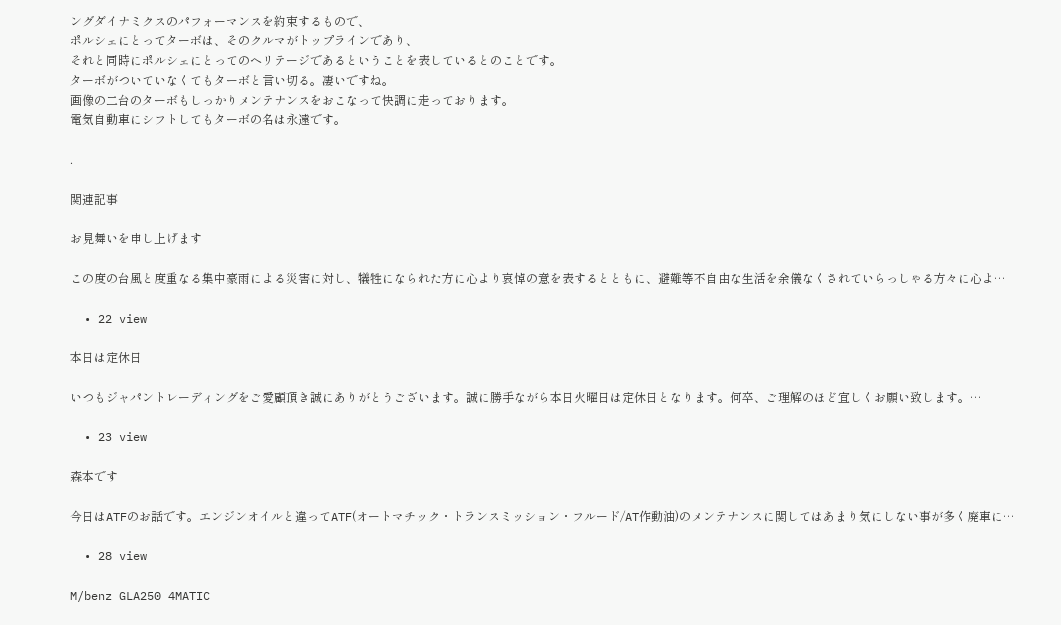ングダイナミクスのパフォーマンスを約束するもので、
ポルシェにとってターボは、そのクルマがトップラインであり、
それと同時にポルシェにとってのヘリテージであるということを表しているとのことです。
ターボがついていなくてもターボと言い切る。凄いですね。
画像の二台のターボもしっかりメンテナンスをおこなって快調に走っております。
電気自動車にシフトしてもターボの名は永遠です。

.

関連記事

お見舞いを申し上げます

この度の台風と度重なる集中豪雨による災害に対し、犠牲になられた方に心より哀悼の意を表するとともに、避難等不自由な生活を余儀なくされていらっしゃる方々に心よ…

  • 22 view

本日は定休日

いつもジャパントレーディングをご愛顧頂き誠にありがとうございます。誠に勝手ながら本日火曜日は定休日となります。何卒、ご理解のほど宜しくお願い致します。…

  • 23 view

森本です

今日はATFのお話です。エンジンオイルと違ってATF(オートマチック・トランスミッション・フルード/AT作動油)のメンテナンスに関してはあまり気にしない事が多く廃車に…

  • 28 view

M/benz GLA250 4MATIC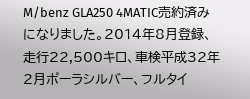M/benz GLA250 4MATIC売約済みになりました。2014年8月登録、走行22,500キロ、車検平成32年2月ポーラシルバー、フルタイ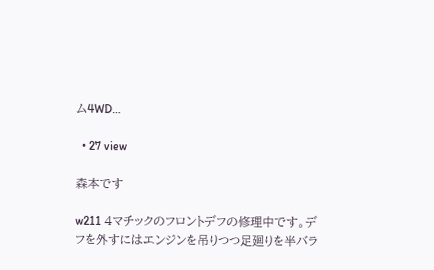ム4WD…

  • 27 view

森本です

w211 4マチックのフロントデフの修理中です。デフを外すにはエンジンを吊りつつ足廻りを半バラ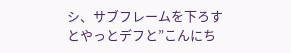シ、サブフレームを下ろすとやっとデフと”こんにち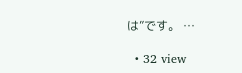は”です。 …

  • 32 view